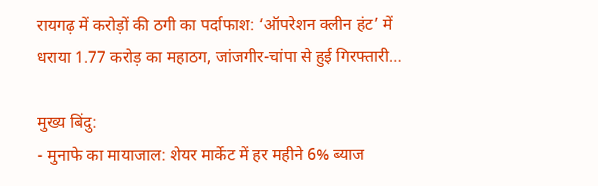रायगढ़ में करोड़ों की ठगी का पर्दाफाश: ‘ऑपरेशन क्लीन हंट’ में धराया 1.77 करोड़ का महाठग, जांजगीर-चांपा से हुई गिरफ्तारी…

मुख्य बिंदु:
- मुनाफे का मायाजाल: शेयर मार्केट में हर महीने 6% ब्याज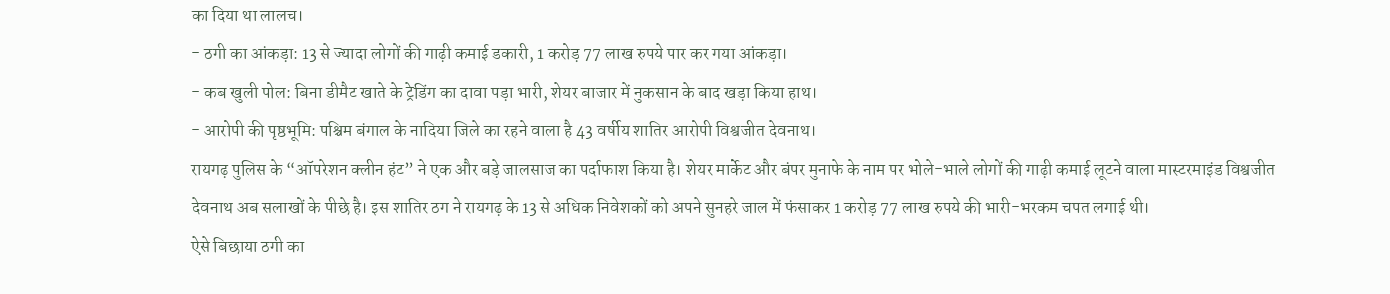का दिया था लालच।
- ठगी का आंकड़ा: 13 से ज्यादा लोगों की गाढ़ी कमाई डकारी, 1 करोड़ 77 लाख रुपये पार कर गया आंकड़ा।
- कब खुली पोल: बिना डीमैट खाते के ट्रेडिंग का दावा पड़ा भारी, शेयर बाजार में नुकसान के बाद खड़ा किया हाथ।
- आरोपी की पृष्ठभूमि: पश्चिम बंगाल के नादिया जिले का रहने वाला है 43 वर्षीय शातिर आरोपी विश्वजीत देवनाथ।
रायगढ़ पुलिस के “ऑपरेशन क्लीन हंट” ने एक और बड़े जालसाज का पर्दाफाश किया है। शेयर मार्केट और बंपर मुनाफे के नाम पर भोले-भाले लोगों की गाढ़ी कमाई लूटने वाला मास्टरमाइंड विश्वजीत देवनाथ अब सलाखों के पीछे है। इस शातिर ठग ने रायगढ़ के 13 से अधिक निवेशकों को अपने सुनहरे जाल में फंसाकर 1 करोड़ 77 लाख रुपये की भारी-भरकम चपत लगाई थी।
ऐसे बिछाया ठगी का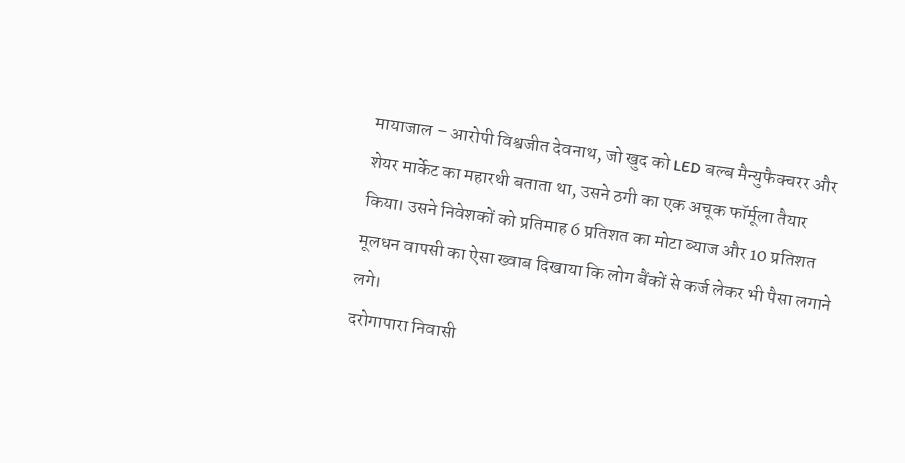मायाजाल – आरोपी विश्वजीत देवनाथ, जो खुद को LED बल्ब मैन्युफैक्चरर और शेयर मार्केट का महारथी बताता था, उसने ठगी का एक अचूक फॉर्मूला तैयार किया। उसने निवेशकों को प्रतिमाह 6 प्रतिशत का मोटा ब्याज और 10 प्रतिशत मूलधन वापसी का ऐसा ख्वाब दिखाया कि लोग बैंकों से कर्ज लेकर भी पैसा लगाने लगे।
दरोगापारा निवासी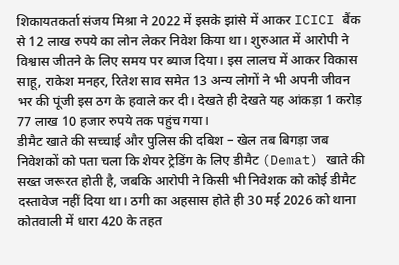शिकायतकर्ता संजय मिश्रा ने 2022 में इसके झांसे में आकर ICICI बैंक से 12 लाख रुपये का लोन लेकर निवेश किया था। शुरुआत में आरोपी ने विश्वास जीतने के लिए समय पर ब्याज दिया। इस लालच में आकर विकास साहू, राकेश मनहर, रितेश साव समेत 13 अन्य लोगों ने भी अपनी जीवन भर की पूंजी इस ठग के हवाले कर दी। देखते ही देखते यह आंकड़ा 1 करोड़ 77 लाख 10 हजार रुपये तक पहुंच गया।
डीमैट खाते की सच्चाई और पुलिस की दबिश – खेल तब बिगड़ा जब निवेशकों को पता चला कि शेयर ट्रेडिंग के लिए डीमैट (Demat) खाते की सख्त जरूरत होती है, जबकि आरोपी ने किसी भी निवेशक को कोई डीमैट दस्तावेज नहीं दिया था। ठगी का अहसास होते ही 30 मई 2026 को थाना कोतवाली में धारा 420 के तहत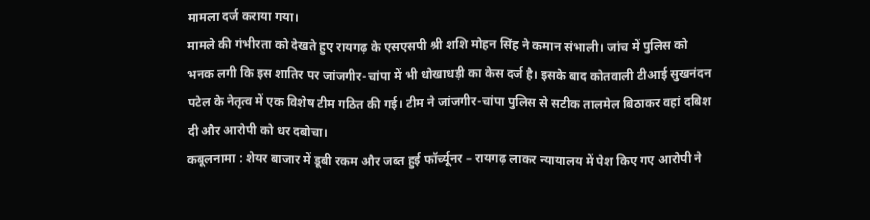मामला दर्ज कराया गया।
मामले की गंभीरता को देखते हुए रायगढ़ के एसएसपी श्री शशि मोहन सिंह ने कमान संभाली। जांच में पुलिस को भनक लगी कि इस शातिर पर जांजगीर-चांपा में भी धोखाधड़ी का केस दर्ज है। इसके बाद कोतवाली टीआई सुखनंदन पटेल के नेतृत्व में एक विशेष टीम गठित की गई। टीम ने जांजगीर-चांपा पुलिस से सटीक तालमेल बिठाकर वहां दबिश दी और आरोपी को धर दबोचा।
कबूलनामा : शेयर बाजार में डूबी रकम और जब्त हुई फॉर्च्यूनर – रायगढ़ लाकर न्यायालय में पेश किए गए आरोपी ने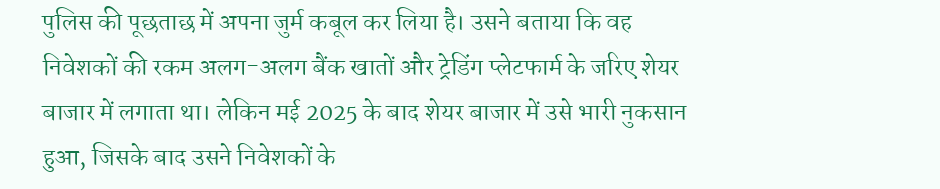पुलिस की पूछताछ में अपना जुर्म कबूल कर लिया है। उसने बताया कि वह निवेशकों की रकम अलग-अलग बैंक खातों और ट्रेडिंग प्लेटफार्म के जरिए शेयर बाजार में लगाता था। लेकिन मई 2025 के बाद शेयर बाजार में उसे भारी नुकसान हुआ, जिसके बाद उसने निवेशकों के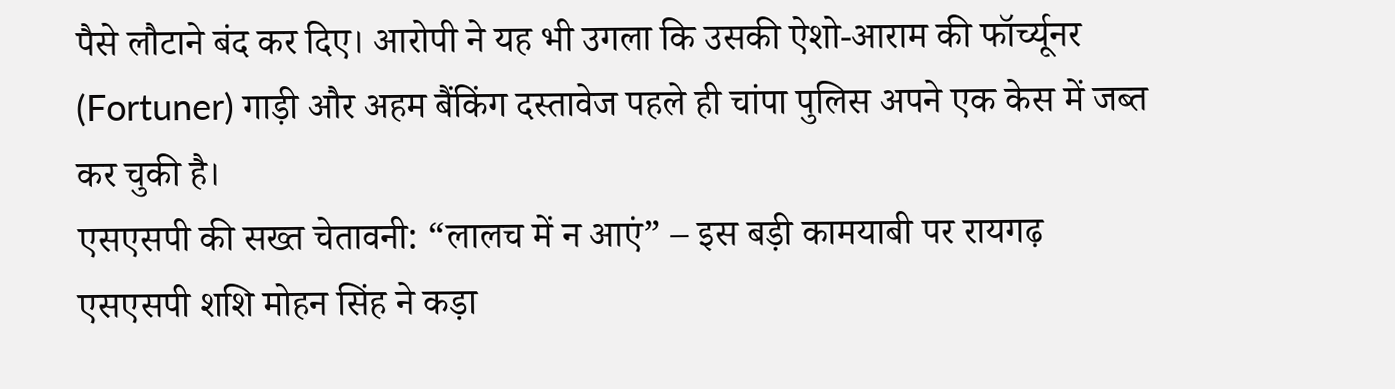पैसे लौटाने बंद कर दिए। आरोपी ने यह भी उगला कि उसकी ऐशो-आराम की फॉर्च्यूनर (Fortuner) गाड़ी और अहम बैंकिंग दस्तावेज पहले ही चांपा पुलिस अपने एक केस में जब्त कर चुकी है।
एसएसपी की सख्त चेतावनी: “लालच में न आएं” – इस बड़ी कामयाबी पर रायगढ़ एसएसपी शशि मोहन सिंह ने कड़ा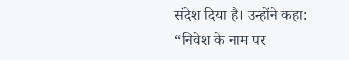संदेश दिया है। उन्होंने कहा:
“निवेश के नाम पर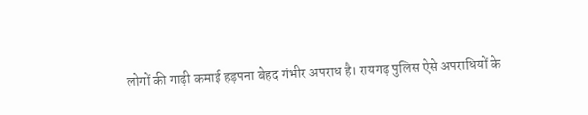लोगों की गाढ़ी कमाई हड़पना बेहद गंभीर अपराध है। रायगढ़ पुलिस ऐसे अपराधियों के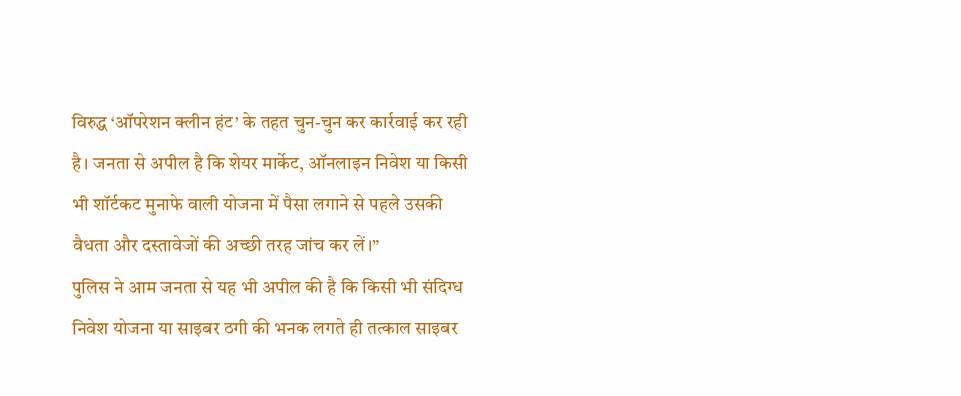विरुद्ध ‘ऑपरेशन क्लीन हंट’ के तहत चुन-चुन कर कार्रवाई कर रही है। जनता से अपील है कि शेयर मार्केट, ऑनलाइन निवेश या किसी भी शॉर्टकट मुनाफे वाली योजना में पैसा लगाने से पहले उसकी वैधता और दस्तावेजों की अच्छी तरह जांच कर लें।”
पुलिस ने आम जनता से यह भी अपील की है कि किसी भी संदिग्ध निवेश योजना या साइबर ठगी की भनक लगते ही तत्काल साइबर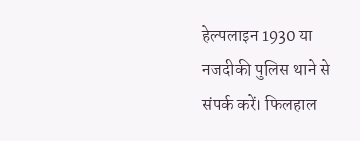हेल्पलाइन 1930 या नजदीकी पुलिस थाने से संपर्क करें। फिलहाल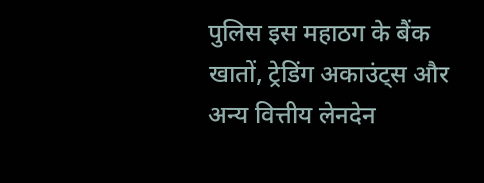पुलिस इस महाठग के बैंक खातों, ट्रेडिंग अकाउंट्स और अन्य वित्तीय लेनदेन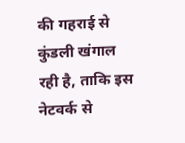की गहराई से कुंडली खंगाल रही है, ताकि इस नेटवर्क से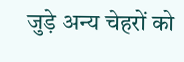जुड़े अन्य चेहरों को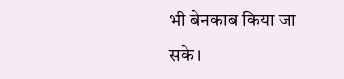भी बेनकाब किया जा सके।